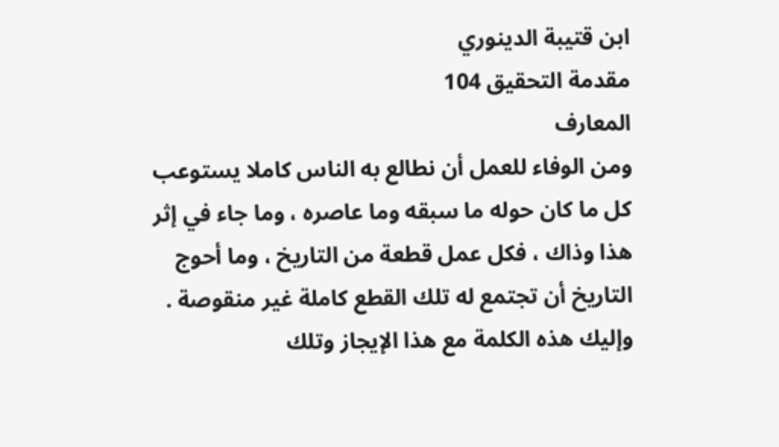ابن قتيبة الدينوري
مقدمة التحقيق 104
المعارف
ومن الوفاء للعمل أن نطالع به الناس كاملا يستوعب كل ما كان حوله ما سبقه وما عاصره ، وما جاء في إثر هذا وذاك ، فكل عمل قطعة من التاريخ ، وما أحوج التاريخ أن تجتمع له تلك القطع كاملة غير منقوصة . وإليك هذه الكلمة مع هذا الإيجاز وتلك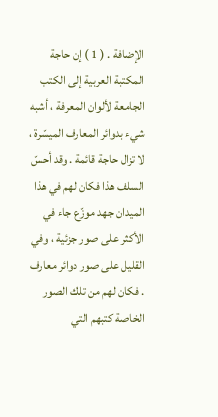الإضافة . ( 1 ) إن حاجة المكتبة العربية إلى الكتب الجامعة لألوان المعرفة ، أشبه شيء بدوائر المعارف الميسّرة ، لا تزال حاجة قائمة . وقد أحسّ السلف هذا فكان لهم في هذا الميدان جهد موزّع جاء في الأكثر على صور جزئية ، وفي القليل على صور دوائر معارف . فكان لهم من تلك الصور الخاصة كتبهم التي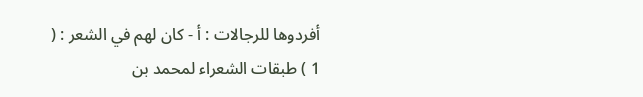أفردوها للرجالات : أ - كان لهم في الشعر : ( 1 ) طبقات الشعراء لمحمد بن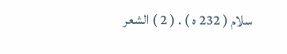سلام ( 232 ه ) . ( 2 ) الشعر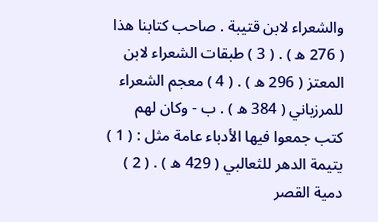والشعراء لابن قتيبة . صاحب كتابنا هذا ( 276 ه ) . ( 3 ) طبقات الشعراء لابن المعتز ( 296 ه ) . ( 4 ) معجم الشعراء للمرزباني ( 384 ه ) . ب - وكان لهم كتب جمعوا فيها الأدباء عامة مثل : ( 1 ) يتيمة الدهر للثعالبي ( 429 ه ) . ( 2 ) دمية القصر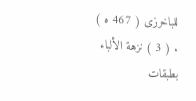للباخرزى ( 467 ه ) . ( 3 ) نزهة الألباء بطبقات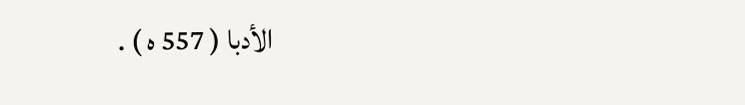الأدبا ( 557 ه ) .